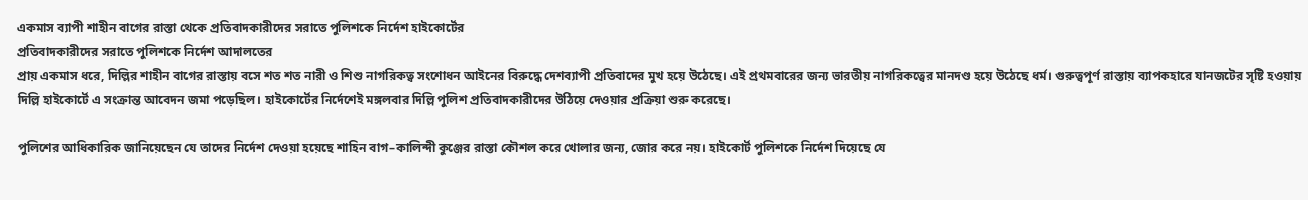একমাস ব্যাপী শাহীন বাগের রাস্তা থেকে প্রতিবাদকারীদের সরাতে পুলিশকে নির্দেশ হাইকোর্টের
প্রতিবাদকারীদের সরাতে পুলিশকে নির্দেশ আদালতের
প্রায় একমাস ধরে, দিল্লির শাহীন বাগের রাস্তায় বসে শত শত নারী ও শিশু নাগরিকত্ব সংশোধন আইনের বিরুদ্ধে দেশব্যাপী প্রতিবাদের মুখ হয়ে উঠেছে। এই প্রথমবারের জন্য ভারতীয় নাগরিকত্বের মানদণ্ড হয়ে উঠেছে ধর্ম। গুরুত্বপূর্ণ রাস্তায় ব্যাপকহারে যানজটের সৃষ্টি হওয়ায় দিল্লি হাইকোর্টে এ সংক্রান্ত আবেদন জমা পড়েছিল। হাইকোর্টের নির্দেশেই মঙ্গলবার দিল্লি পুলিশ প্রতিবাদকারীদের উঠিয়ে দেওয়ার প্রক্রিয়া শুরু করেছে।

পুলিশের আধিকারিক জানিয়েছেন যে তাদের নির্দেশ দেওয়া হয়েছে শাহিন বাগ–কালিন্দী কুঞ্জের রাস্তা কৌশল করে খোলার জন্য, জোর করে নয়। হাইকোর্ট পুলিশকে নির্দেশ দিয়েছে যে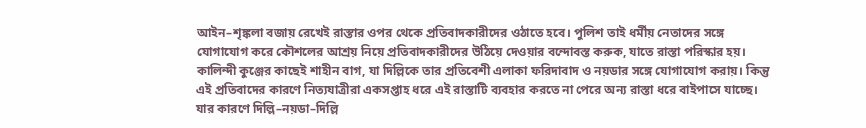আইন–শৃঙ্কলা বজায় রেখেই রাস্তার ওপর থেকে প্রতিবাদকারীদের ওঠাতে হবে। পুলিশ তাই ধর্মীয় নেতাদের সঙ্গে যোগাযোগ করে কৌশলের আশ্রয় নিয়ে প্রতিবাদকারীদের উঠিয়ে দেওয়ার বন্দোবস্ত করুক, যাতে রাস্তা পরিস্কার হয়। কালিন্দী কুঞ্জের কাছেই শাহীন বাগ, যা দিল্লিকে তার প্রতিবেশী এলাকা ফরিদাবাদ ও নয়ডার সঙ্গে যোগাযোগ করায়। কিন্তু এই প্রতিবাদের কারণে নিত্যযাত্রীরা একসপ্তাহ ধরে এই রাস্তাটি ব্যবহার করতে না পেরে অন্য রাস্তা ধরে বাইপাসে যাচ্ছে। যার কারণে দিল্লি–নয়ডা–দিল্লি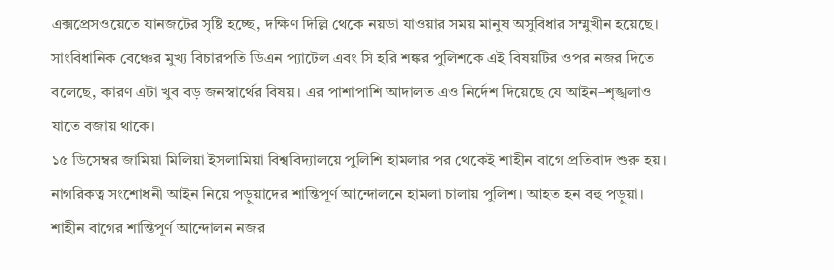এক্সপ্রেসওয়েতে যানজটের সৃষ্টি হচ্ছে, দক্ষিণ দিল্লি থেকে নয়ডা যাওয়ার সময় মানুষ অসুবিধার সম্মুখীন হয়েছে। সাংবিধানিক বেঞ্চের মুখ্য বিচারপতি ডিএন প্যাটেল এবং সি হরি শঙ্কর পুলিশকে এই বিষয়টির ওপর নজর দিতে বলেছে, কারণ এটা খুব বড় জনস্বার্থের বিষয়। এর পাশাপাশি আদালত এও নির্দেশ দিয়েছে যে আইন–শৃঙ্খলাও যাতে বজায় থাকে।
১৫ ডিসেম্বর জামিয়া মিলিয়া ইসলামিয়া বিশ্ববিদ্যালয়ে পুলিশি হামলার পর থেকেই শাহীন বাগে প্রতিবাদ শুরু হয়। নাগরিকত্ব সংশোধনী আইন নিয়ে পড়ুয়াদের শান্তিপূর্ণ আন্দোলনে হামলা চালায় পুলিশ। আহত হন বহু পড়ুয়া। শাহীন বাগের শান্তিপূর্ণ আন্দোলন নজর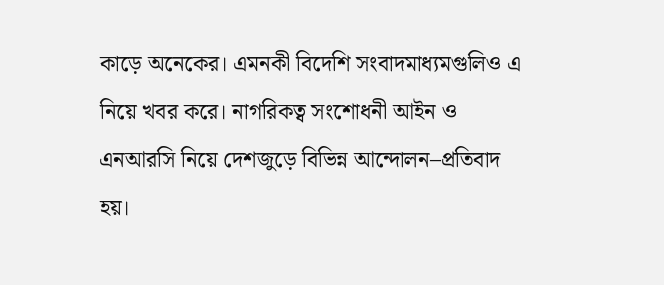কাড়ে অনেকের। এমনকী বিদেশি সংবাদমাধ্যমগুলিও এ নিয়ে খবর করে। নাগরিকত্ব সংশোধনী আইন ও এনআরসি নিয়ে দেশজুড়ে বিভিন্ন আন্দোলন–প্রতিবাদ হয়।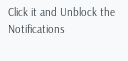Click it and Unblock the Notifications